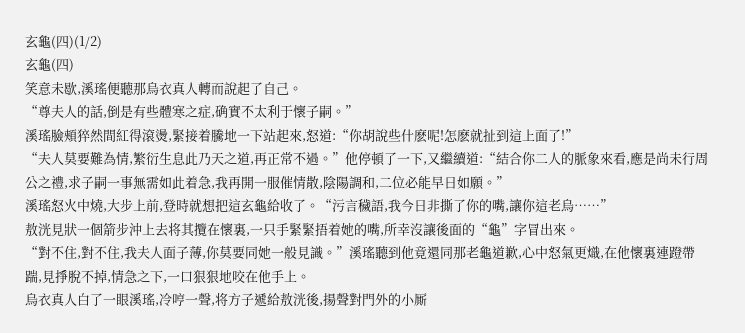玄龜(四)(1/2)
玄龜(四)
笑意未歇,溪瑤便聽那烏衣真人轉而說起了自己。
“尊夫人的話,倒是有些體寒之症,确實不太利于懷子嗣。”
溪瑤臉頰猝然間紅得滾燙,緊接着騰地一下站起來,怒道:“你胡說些什麽呢!怎麽就扯到這上面了!”
“夫人莫要難為情,繁衍生息此乃天之道,再正常不過。”他停頓了一下,又繼續道:“結合你二人的脈象來看,應是尚未行周公之禮,求子嗣一事無需如此着急,我再開一服催情散,陰陽調和,二位必能早日如願。”
溪瑤怒火中燒,大步上前,登時就想把這玄龜給收了。“污言穢語,我今日非撕了你的嘴,讓你這老烏……”
敖洸見狀一個箭步沖上去将其攬在懷裏,一只手緊緊捂着她的嘴,所幸沒讓後面的“龜”字冒出來。
“對不住,對不住,我夫人面子薄,你莫要同她一般見識。”溪瑤聽到他竟還同那老龜道歉,心中怒氣更熾,在他懷裏連蹬帶踹,見掙脫不掉,情急之下,一口狠狠地咬在他手上。
烏衣真人白了一眼溪瑤,冷哼一聲,将方子遞給敖洸後,揚聲對門外的小厮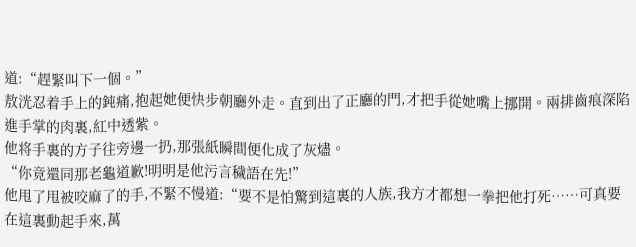道:“趕緊叫下一個。”
敖洸忍着手上的鈍痛,抱起她便快步朝廳外走。直到出了正廳的門,才把手從她嘴上挪開。兩排齒痕深陷進手掌的肉裏,紅中透紫。
他将手裏的方子往旁邊一扔,那張紙瞬間便化成了灰燼。
“你竟還同那老龜道歉!明明是他污言穢語在先!”
他甩了甩被咬麻了的手,不緊不慢道:“要不是怕驚到這裏的人族,我方才都想一拳把他打死……可真要在這裏動起手來,萬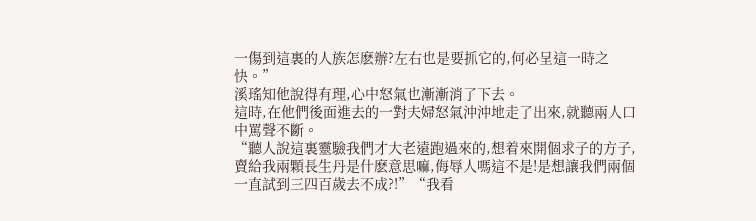一傷到這裏的人族怎麽辦?左右也是要抓它的,何必呈這一時之快。”
溪瑤知他說得有理,心中怒氣也漸漸消了下去。
這時,在他們後面進去的一對夫婦怒氣沖沖地走了出來,就聽兩人口中罵聲不斷。
“聽人說這裏靈驗我們才大老遠跑過來的,想着來開個求子的方子,賣給我兩顆長生丹是什麽意思嘛,侮辱人嗎這不是!是想讓我們兩個一直試到三四百歲去不成?!”“我看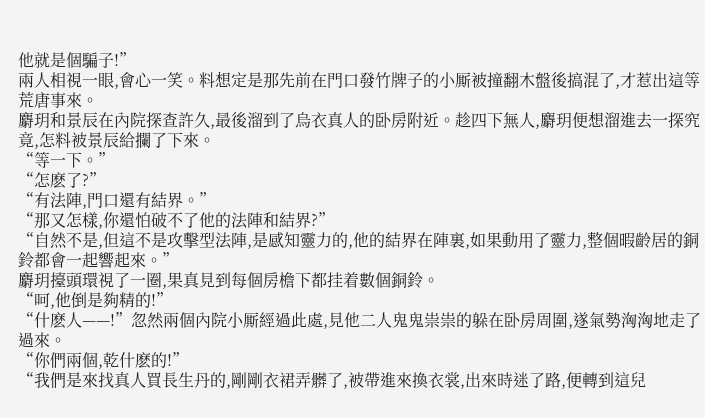他就是個騙子!”
兩人相視一眼,會心一笑。料想定是那先前在門口發竹牌子的小厮被撞翻木盤後搞混了,才惹出這等荒唐事來。
麝玥和景辰在內院探查許久,最後溜到了烏衣真人的卧房附近。趁四下無人,麝玥便想溜進去一探究竟,怎料被景辰給攔了下來。
“等一下。”
“怎麽了?”
“有法陣,門口還有結界。”
“那又怎樣,你還怕破不了他的法陣和結界?”
“自然不是,但這不是攻擊型法陣,是感知靈力的,他的結界在陣裏,如果動用了靈力,整個暇齡居的銅鈴都會一起響起來。”
麝玥擡頭環視了一圈,果真見到每個房檐下都挂着數個銅鈴。
“呵,他倒是夠精的!”
“什麽人——!”忽然兩個內院小厮經過此處,見他二人鬼鬼祟祟的躲在卧房周圍,遂氣勢洶洶地走了過來。
“你們兩個,乾什麽的!”
“我們是來找真人買長生丹的,剛剛衣裙弄髒了,被帶進來換衣裳,出來時迷了路,便轉到這兒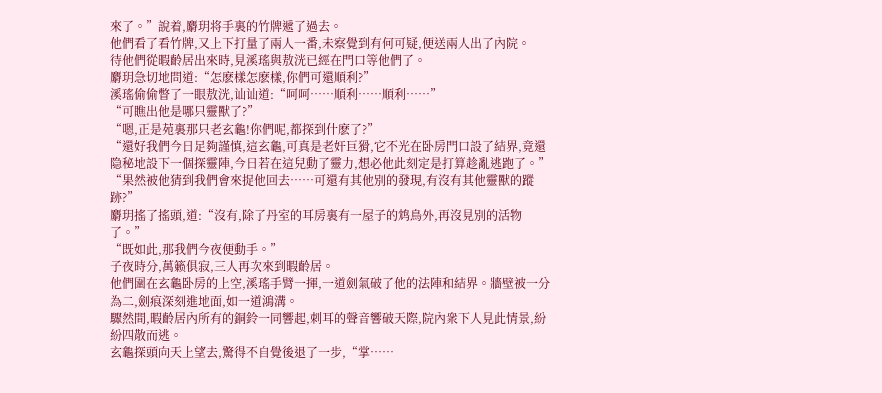來了。”說着,麝玥将手裏的竹牌遞了過去。
他們看了看竹牌,又上下打量了兩人一番,未察覺到有何可疑,便送兩人出了內院。
待他們從暇齡居出來時,見溪瑤與敖洸已經在門口等他們了。
麝玥急切地問道:“怎麽樣怎麽樣,你們可還順利?”
溪瑤偷偷瞥了一眼敖洸,讪讪道:“呵呵……順利……順利……”
“可瞧出他是哪只靈獸了?”
“嗯,正是苑裏那只老玄龜!你們呢,都探到什麽了?”
“還好我們今日足夠謹慎,這玄龜,可真是老奸巨猾,它不光在卧房門口設了結界,竟還隐秘地設下一個探靈陣,今日若在這兒動了靈力,想必他此刻定是打算趁亂逃跑了。”
“果然被他猜到我們會來捉他回去……可還有其他別的發現,有沒有其他靈獸的蹤跡?”
麝玥搖了搖頭,道:“沒有,除了丹室的耳房裏有一屋子的鸩鳥外,再沒見別的活物了。”
“既如此,那我們今夜便動手。”
子夜時分,萬籁俱寂,三人再次來到暇齡居。
他們圍在玄龜卧房的上空,溪瑤手臂一揮,一道劍氣破了他的法陣和結界。牆壁被一分為二,劍痕深刻進地面,如一道鴻溝。
驟然間,暇齡居內所有的銅鈴一同響起,刺耳的聲音響破天際,院內衆下人見此情景,紛紛四散而逃。
玄龜探頭向天上望去,驚得不自覺後退了一步,“掌……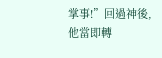掌事!”回過神後,他當即轉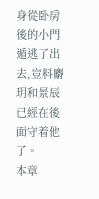身從卧房後的小門遁逃了出去,豈料麝玥和景辰已經在後面守着他了。
本章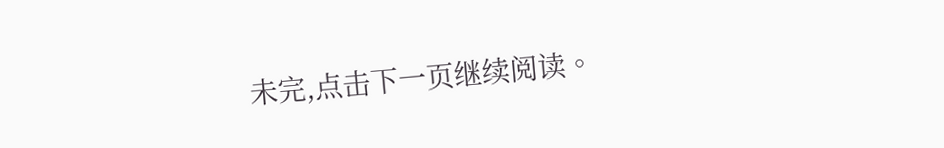未完,点击下一页继续阅读。